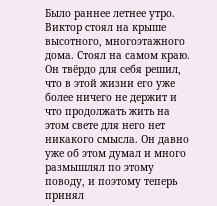Было раннее летнее утро. Виктор стоял на крыше высотного, многоэтажного дома. Стоял на самом краю. Он твёрдо для себя решил, что в этой жизни его уже более ничего не держит и что продолжать жить на этом свете для него нет никакого смысла. Он давно уже об этом думал и много размышлял по этому поводу, и поэтому теперь принял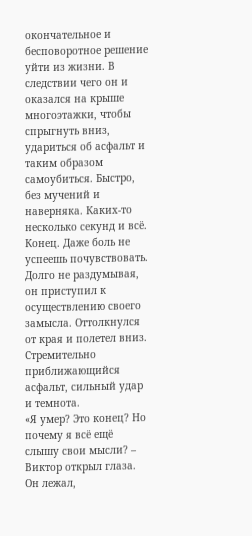окончательное и бесповоротное решение уйти из жизни. В следствии чего он и оказался на крыше многоэтажки, чтобы спрыгнуть вниз, удариться об асфальт и таким образом самоубиться. Быстро, без мучений и наверняка. Каких-то несколько секунд и всё. Конец. Даже боль не успеешь почувствовать. Долго не раздумывая, он приступил к осуществлению своего замысла. Оттолкнулся от края и полетел вниз. Стремительно приближающийся асфальт, сильный удар и темнота.
«Я умер? Это конец? Но почему я всё ещё слышу свои мысли? – Виктор открыл глаза. Он лежал,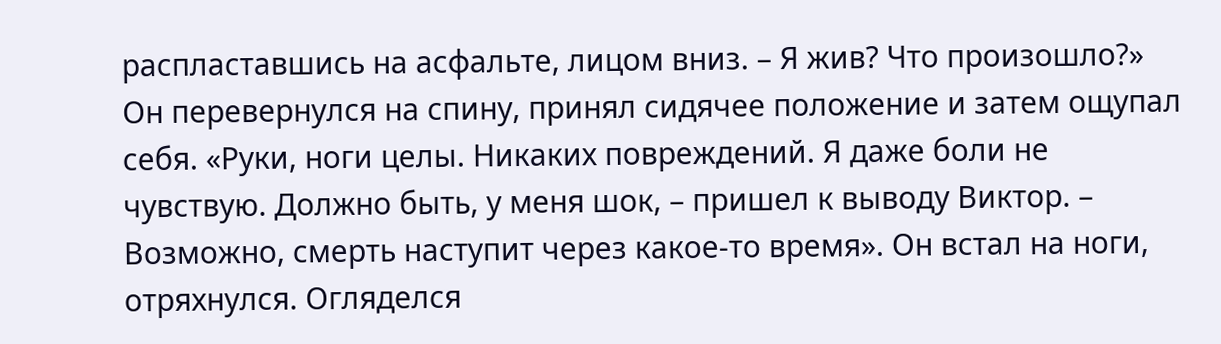распластавшись на асфальте, лицом вниз. – Я жив? Что произошло?»
Он перевернулся на спину, принял сидячее положение и затем ощупал себя. «Руки, ноги целы. Никаких повреждений. Я даже боли не чувствую. Должно быть, у меня шок, – пришел к выводу Виктор. – Возможно, смерть наступит через какое-то время». Он встал на ноги, отряхнулся. Огляделся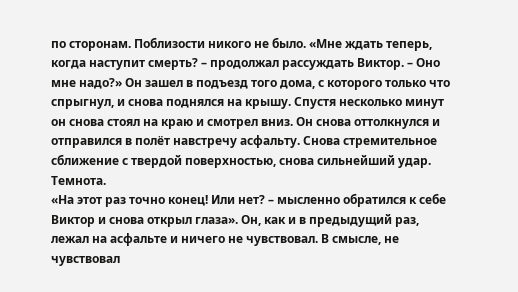по сторонам. Поблизости никого не было. «Мне ждать теперь, когда наступит смерть? – продолжал рассуждать Виктор. – Оно мне надо?» Он зашел в подъезд того дома, с которого только что спрыгнул, и снова поднялся на крышу. Спустя несколько минут он снова стоял на краю и смотрел вниз. Он снова оттолкнулся и отправился в полёт навстречу асфальту. Снова стремительное сближение с твердой поверхностью, снова сильнейший удар. Темнота.
«На этот раз точно конец! Или нет? – мысленно обратился к себе Виктор и снова открыл глаза». Он, как и в предыдущий раз, лежал на асфальте и ничего не чувствовал. В смысле, не чувствовал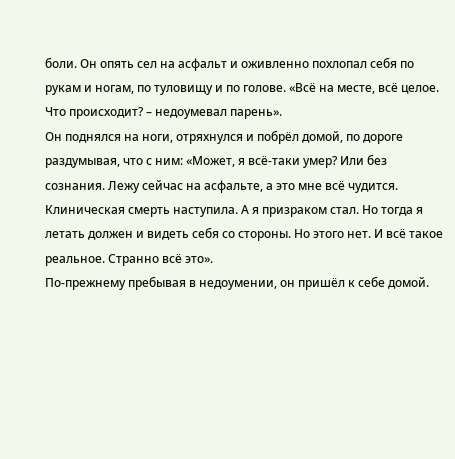боли. Он опять сел на асфальт и оживленно похлопал себя по рукам и ногам, по туловищу и по голове. «Всё на месте, всё целое. Что происходит? – недоумевал парень».
Он поднялся на ноги, отряхнулся и побрёл домой, по дороге раздумывая, что с ним: «Может, я всё-таки умер? Или без сознания. Лежу сейчас на асфальте, а это мне всё чудится. Клиническая смерть наступила. А я призраком стал. Но тогда я летать должен и видеть себя со стороны. Но этого нет. И всё такое реальное. Странно всё это».
По-прежнему пребывая в недоумении, он пришёл к себе домой.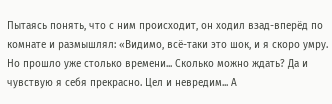Пытаясь понять, что с ним происходит, он ходил взад-вперёд по комнате и размышлял: «Видимо, всё-таки это шок, и я скоро умру. Но прошло уже столько времени... Сколько можно ждать? Да и чувствую я себя прекрасно. Цел и невредим... А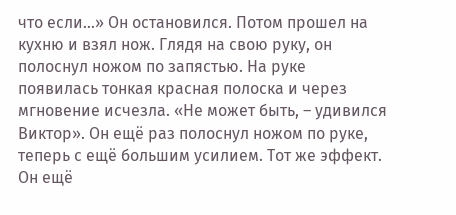что если...» Он остановился. Потом прошел на кухню и взял нож. Глядя на свою руку, он полоснул ножом по запястью. На руке появилась тонкая красная полоска и через мгновение исчезла. «Не может быть, – удивился Виктор». Он ещё раз полоснул ножом по руке, теперь с ещё большим усилием. Тот же эффект. Он ещё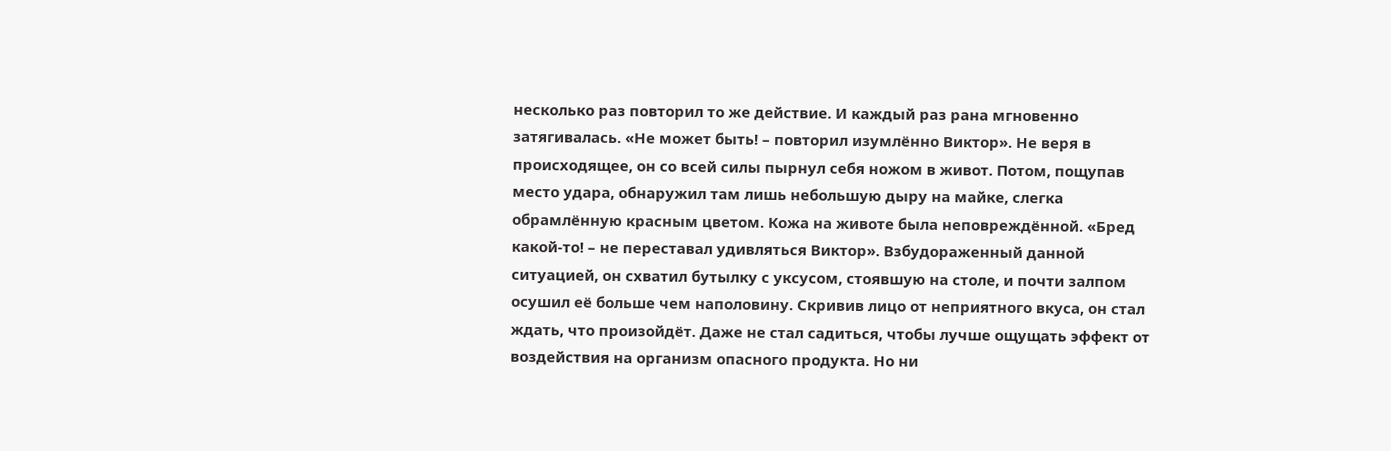несколько раз повторил то же действие. И каждый раз рана мгновенно затягивалась. «Не может быть! – повторил изумлённо Виктор». Не веря в происходящее, он со всей силы пырнул себя ножом в живот. Потом, пощупав место удара, обнаружил там лишь небольшую дыру на майке, слегка обрамлённую красным цветом. Кожа на животе была неповреждённой. «Бред какой-то! – не переставал удивляться Виктор». Взбудораженный данной ситуацией, он схватил бутылку с уксусом, стоявшую на столе, и почти залпом осушил её больше чем наполовину. Скривив лицо от неприятного вкуса, он стал ждать, что произойдёт. Даже не стал садиться, чтобы лучше ощущать эффект от воздействия на организм опасного продукта. Но ни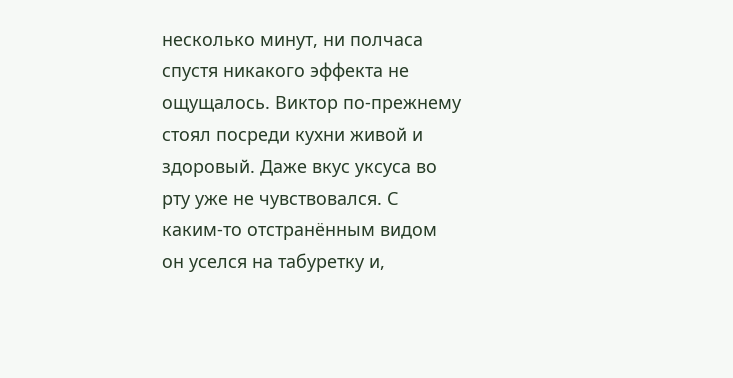несколько минут, ни полчаса спустя никакого эффекта не ощущалось. Виктор по-прежнему стоял посреди кухни живой и здоровый. Даже вкус уксуса во рту уже не чувствовался. С каким-то отстранённым видом он уселся на табуретку и,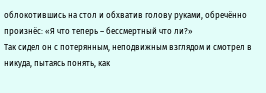облокотившись на стол и обхватив голову руками, обречённо произнёс: «Я что теперь – бессмертный что ли?»
Так сидел он с потерянным, неподвижным взглядом и смотрел в никуда, пытаясь понять, как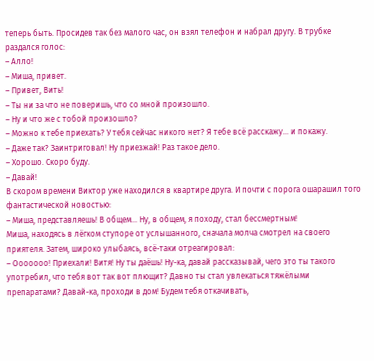теперь быть. Просидев так без малого час, он взял телефон и набрал другу. В трубке раздался голос:
– Алло!
– Миша, привет.
– Привет, Вить!
– Ты ни за что не поверишь, что со мной произошло.
– Ну и что же с тобой произошло?
– Можно к тебе приехать? У тебя сейчас никого нет? Я тебе всё расскажу... и покажу.
– Даже так? Заинтриговал! Ну приезжай! Раз такое дело.
– Хорошо. Скоро буду.
– Давай!
В скором времени Виктор уже находился в квартире друга. И почти с порога ошарашил того фантастической новостью:
– Миша, представляешь! В общем... Ну, в общем, я походу, стал бессмертным!
Миша, находясь в лёгком ступоре от услышанного, сначала молча смотрел на своего приятеля. Затем, широко улыбаясь, всё-таки отреагировал:
– Ооооооо! Приехали! Витя! Ну ты даёшь! Ну-ка, давай рассказывай, чего это ты такого употребил, что тебя вот так вот плющит? Давно ты стал увлекаться тяжёлыми препаратами? Давай-ка, проходи в дом! Будем тебя откачивать,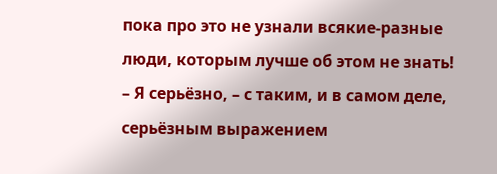пока про это не узнали всякие-разные люди, которым лучше об этом не знать!
– Я серьёзно, – с таким, и в самом деле, серьёзным выражением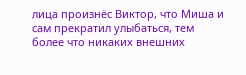лица произнёс Виктор, что Миша и сам прекратил улыбаться, тем более что никаких внешних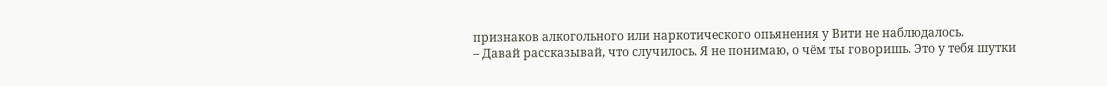признаков алкогольного или наркотического опьянения у Вити не наблюдалось.
– Давай рассказывай, что случилось. Я не понимаю, о чём ты говоришь. Это у тебя шутки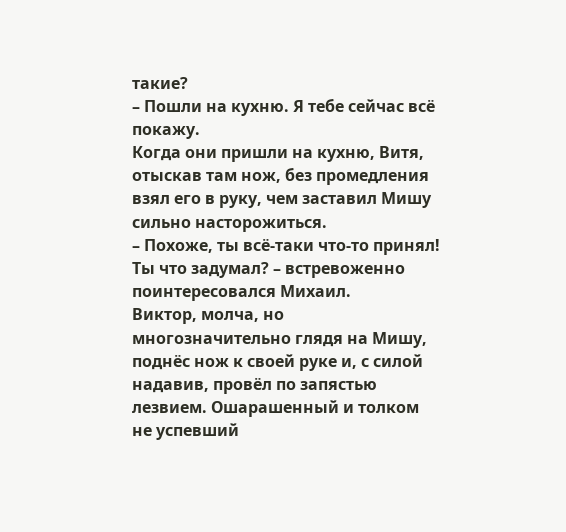такие?
– Пошли на кухню. Я тебе сейчас всё покажу.
Когда они пришли на кухню, Витя, отыскав там нож, без промедления взял его в руку, чем заставил Мишу сильно насторожиться.
– Похоже, ты всё-таки что-то принял! Ты что задумал? – встревоженно поинтересовался Михаил.
Виктор, молча, но многозначительно глядя на Мишу, поднёс нож к своей руке и, с силой надавив, провёл по запястью лезвием. Ошарашенный и толком не успевший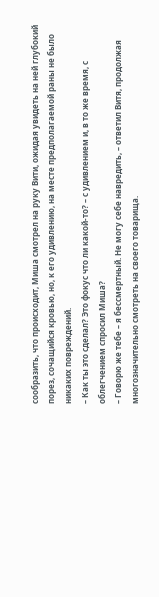сообразить, что происходит, Миша смотрел на руку Вити, ожидая увидеть на ней глубокий порез, сочащийся кровью, но, к его удивлению, на месте предполагаемой раны не было никаких повреждений.
– Как ты это сделал? Это фокус что ли какой-то? – с удивлением и, в то же время, с облегчением спросил Миша?
– Говорю же тебе – я бессмертный. Не могу себе навредить, – ответил Витя, продолжая многозначительно смотреть на своего товарища.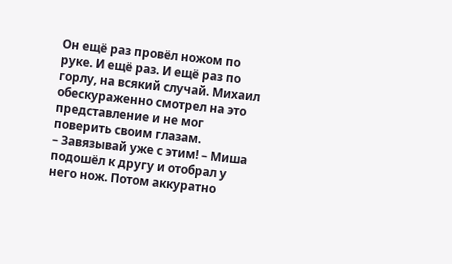Он ещё раз провёл ножом по руке. И ещё раз. И ещё раз по горлу, на всякий случай. Михаил обескураженно смотрел на это представление и не мог поверить своим глазам.
– Завязывай уже с этим! – Миша подошёл к другу и отобрал у него нож. Потом аккуратно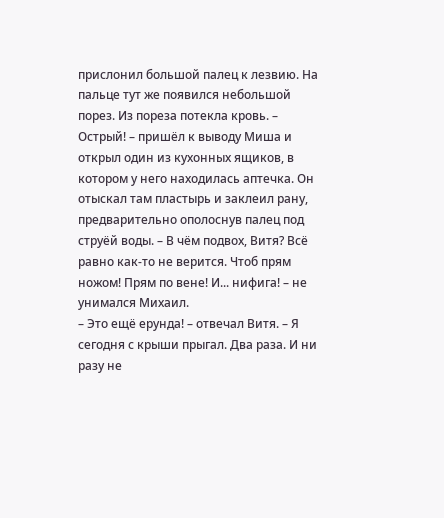прислонил большой палец к лезвию. На пальце тут же появился небольшой порез. Из пореза потекла кровь. – Острый! – пришёл к выводу Миша и открыл один из кухонных ящиков, в котором у него находилась аптечка. Он отыскал там пластырь и заклеил рану, предварительно ополоснув палец под струёй воды. – В чём подвох, Витя? Всё равно как-то не верится. Чтоб прям ножом! Прям по вене! И... нифига! – не унимался Михаил.
– Это ещё ерунда! – отвечал Витя. – Я сегодня с крыши прыгал. Два раза. И ни разу не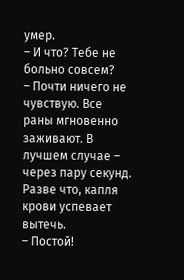умер.
– И что? Тебе не больно совсем?
– Почти ничего не чувствую. Все раны мгновенно заживают. В лучшем случае – через пару секунд. Разве что, капля крови успевает вытечь.
– Постой!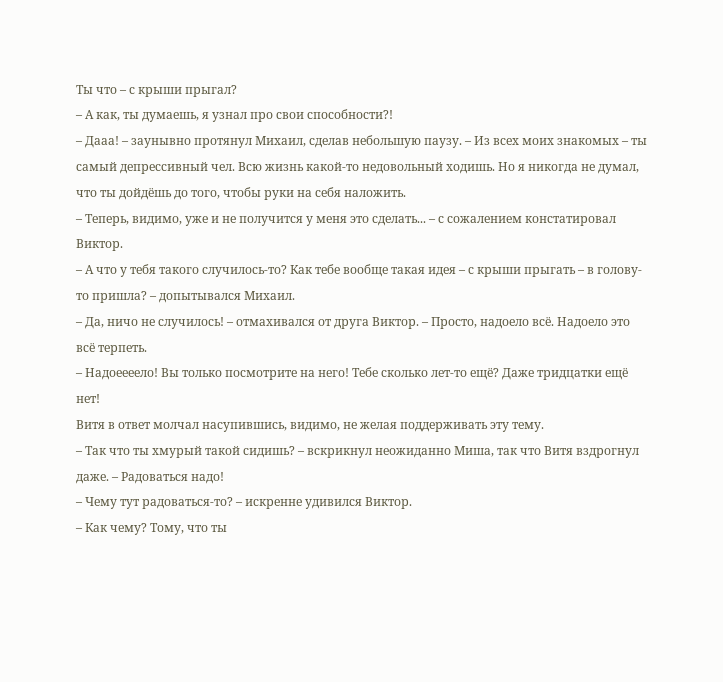Ты что – с крыши прыгал?
– А как, ты думаешь, я узнал про свои способности?!
– Дааа! – заунывно протянул Михаил, сделав небольшую паузу. – Из всех моих знакомых – ты самый депрессивный чел. Всю жизнь какой-то недовольный ходишь. Но я никогда не думал, что ты дойдёшь до того, чтобы руки на себя наложить.
– Теперь, видимо, уже и не получится у меня это сделать... – с сожалением констатировал Виктор.
– А что у тебя такого случилось-то? Как тебе вообще такая идея – с крыши прыгать – в голову-то пришла? – допытывался Михаил.
– Да, ничо не случилось! – отмахивался от друга Виктор. – Просто, надоело всё. Надоело это всё терпеть.
– Надоеееело! Вы только посмотрите на него! Тебе сколько лет-то ещё? Даже тридцатки ещё нет!
Витя в ответ молчал насупившись, видимо, не желая поддерживать эту тему.
– Так что ты хмурый такой сидишь? – вскрикнул неожиданно Миша, так что Витя вздрогнул даже. – Радоваться надо!
– Чему тут радоваться-то? – искренне удивился Виктор.
– Как чему? Тому, что ты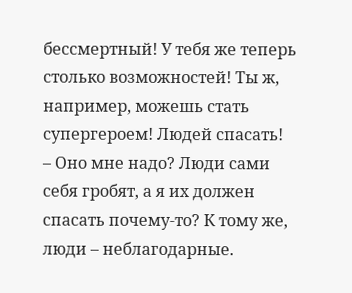бессмертный! У тебя же теперь столько возможностей! Ты ж, например, можешь стать супергероем! Людей спасать!
– Оно мне надо? Люди сами себя гробят, а я их должен спасать почему-то? К тому же, люди – неблагодарные.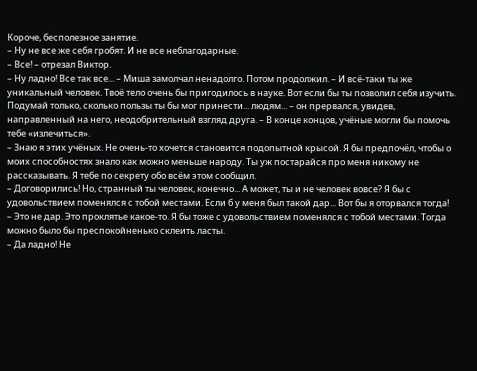Короче, бесполезное занятие.
– Ну не все же себя гробят. И не все неблагодарные.
– Все! – отрезал Виктор.
– Ну ладно! Все так все... – Миша замолчал ненадолго. Потом продолжил. – И всё-таки ты же уникальный человек. Твоё тело очень бы пригодилось в науке. Вот если бы ты позволил себя изучить. Подумай только, сколько пользы ты бы мог принести... людям... – он прервался, увидев, направленный на него, неодобрительный взгляд друга. – В конце концов, учёные могли бы помочь тебе «излечиться».
– Знаю я этих учёных. Не очень-то хочется становится подопытной крысой. Я бы предпочёл, чтобы о моих способностях знало как можно меньше народу. Ты уж постарайся про меня никому не рассказывать. Я тебе по секрету обо всём этом сообщил.
– Договорились! Но, странный ты человек, конечно... А может, ты и не человек вовсе? Я бы с удовольствием поменялся с тобой местами. Если б у меня был такой дар... Вот бы я оторвался тогда!
– Это не дар. Это проклятье какое-то. Я бы тоже с удовольствием поменялся с тобой местами. Тогда можно было бы преспокойненько склеить ласты.
– Да ладно! Не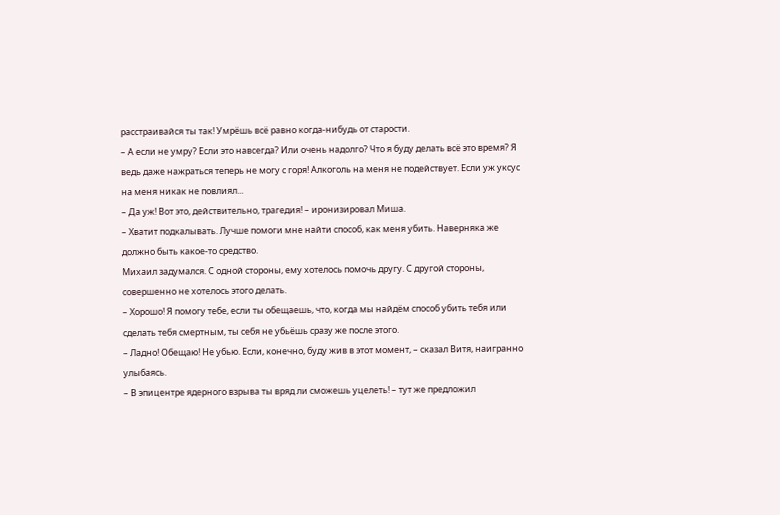расстраивайся ты так! Умрёшь всё равно когда-нибудь от старости.
– А если не умру? Если это навсегда? Или очень надолго? Что я буду делать всё это время? Я ведь даже нажраться теперь не могу с горя! Алкоголь на меня не подействует. Если уж уксус на меня никак не повлиял...
– Да уж! Вот это, действительно, трагедия! – иронизировал Миша.
– Хватит подкалывать. Лучше помоги мне найти способ, как меня убить. Наверняка же должно быть какое-то средство.
Михаил задумался. С одной стороны, ему хотелось помочь другу. С другой стороны, совершенно не хотелось этого делать.
– Хорошо! Я помогу тебе, если ты обещаешь, что, когда мы найдём способ убить тебя или сделать тебя смертным, ты себя не убьёшь сразу же после этого.
– Ладно! Обещаю! Не убью. Если, конечно, буду жив в этот момент, – сказал Витя, наигранно улыбаясь.
– В эпицентре ядерного взрыва ты вряд ли сможешь уцелеть! – тут же предложил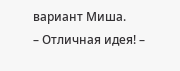вариант Миша.
– Отличная идея! –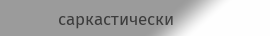саркастически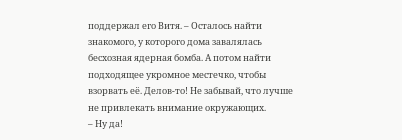поддержал его Витя. – Осталось найти знакомого, у которого дома завалялась бесхозная ядерная бомба. А потом найти подходящее укромное местечко, чтобы взорвать её. Делов-то! Не забывай, что лучше не привлекать внимание окружающих.
– Ну да!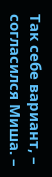Так себе вариант, – согласился Миша. –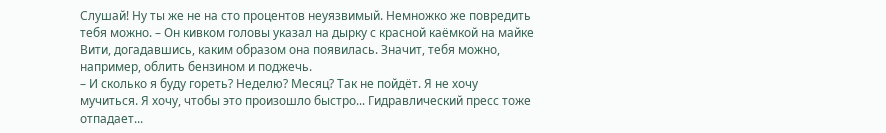Слушай! Ну ты же не на сто процентов неуязвимый. Немножко же повредить тебя можно. – Он кивком головы указал на дырку с красной каёмкой на майке Вити, догадавшись, каким образом она появилась. Значит, тебя можно, например, облить бензином и поджечь.
– И сколько я буду гореть? Неделю? Месяц? Так не пойдёт. Я не хочу мучиться. Я хочу, чтобы это произошло быстро... Гидравлический пресс тоже отпадает...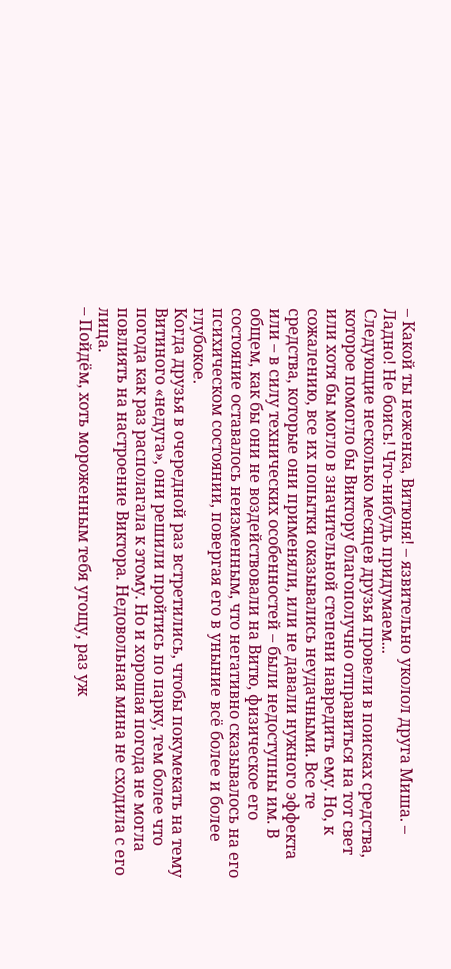– Какой ты неженка, Витюня! – язвительно уколол друга Миша. – Ладно! Не боись! Что-нибудь придумаем...
Следующие несколько месяцев друзья провели в поисках средства, которое помогло бы Виктору благополучно отправиться на тот свет или хотя бы могло в значительной степени навредить ему. Но, к сожалению, все их попытки оказывались неудачными. Все те средства, которые они применяли, или не давали нужного эффекта или – в силу технических особенностей – были недоступны им. В общем, как бы они не воздействовали на Витю, физическое его состояние оставалось неизменным, что негативно сказывалось на его психическом состоянии, повергая его в уныние всё более и более глубокое.
Когда друзья в очередной раз встретились, чтобы покумекать на тему Витиного «недуга», они решили пройтись по парку, тем более что погода как раз располагала к этому. Но и хорошая погода не могла повлиять на настроение Виктора. Недовольная мина не сходила с его лица.
– Пойдём, хоть мороженным тебя угощу, раз уж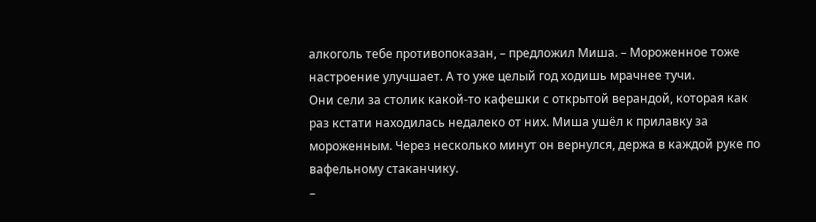алкоголь тебе противопоказан, – предложил Миша. – Мороженное тоже настроение улучшает. А то уже целый год ходишь мрачнее тучи.
Они сели за столик какой-то кафешки с открытой верандой, которая как раз кстати находилась недалеко от них. Миша ушёл к прилавку за мороженным. Через несколько минут он вернулся, держа в каждой руке по вафельному стаканчику.
–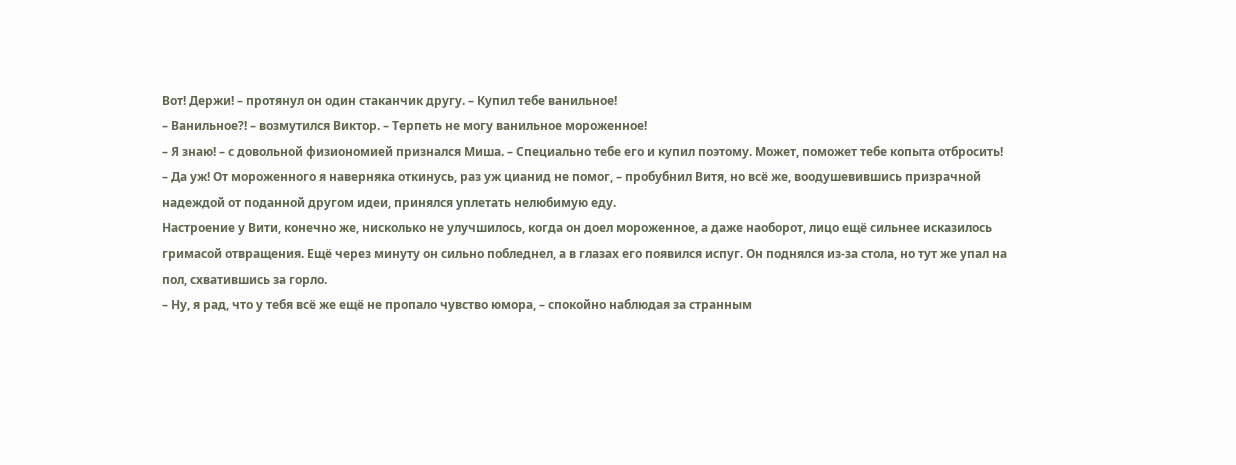Вот! Держи! – протянул он один стаканчик другу. – Купил тебе ванильное!
– Ванильное?! – возмутился Виктор. – Терпеть не могу ванильное мороженное!
– Я знаю! – с довольной физиономией признался Миша. – Специально тебе его и купил поэтому. Может, поможет тебе копыта отбросить!
– Да уж! От мороженного я наверняка откинусь, раз уж цианид не помог, – пробубнил Витя, но всё же, воодушевившись призрачной надеждой от поданной другом идеи, принялся уплетать нелюбимую еду.
Настроение у Вити, конечно же, нисколько не улучшилось, когда он доел мороженное, а даже наоборот, лицо ещё сильнее исказилось гримасой отвращения. Ещё через минуту он сильно побледнел, а в глазах его появился испуг. Он поднялся из-за стола, но тут же упал на пол, схватившись за горло.
– Ну, я рад, что у тебя всё же ещё не пропало чувство юмора, – спокойно наблюдая за странным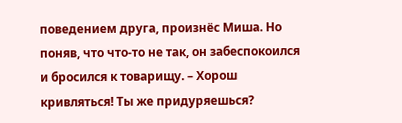поведением друга, произнёс Миша. Но поняв, что что-то не так, он забеспокоился и бросился к товарищу. – Хорош кривляться! Ты же придуряешься?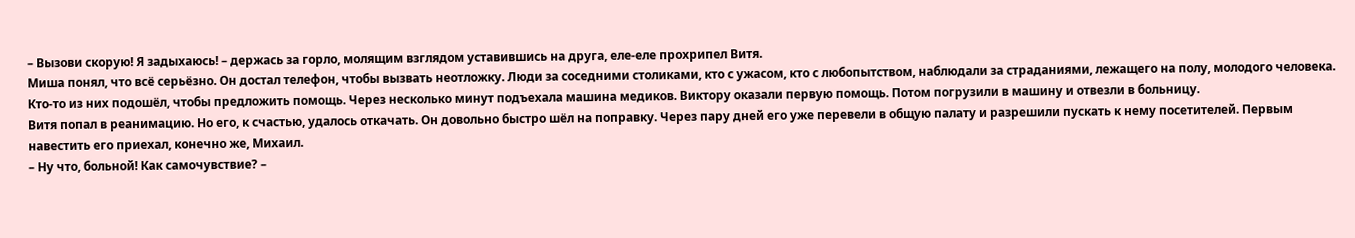– Вызови скорую! Я задыхаюсь! – держась за горло, молящим взглядом уставившись на друга, еле-еле прохрипел Витя.
Миша понял, что всё серьёзно. Он достал телефон, чтобы вызвать неотложку. Люди за соседними столиками, кто с ужасом, кто с любопытством, наблюдали за страданиями, лежащего на полу, молодого человека. Кто-то из них подошёл, чтобы предложить помощь. Через несколько минут подъехала машина медиков. Виктору оказали первую помощь. Потом погрузили в машину и отвезли в больницу.
Витя попал в реанимацию. Но его, к счастью, удалось откачать. Он довольно быстро шёл на поправку. Через пару дней его уже перевели в общую палату и разрешили пускать к нему посетителей. Первым навестить его приехал, конечно же, Михаил.
– Ну что, больной! Как самочувствие? –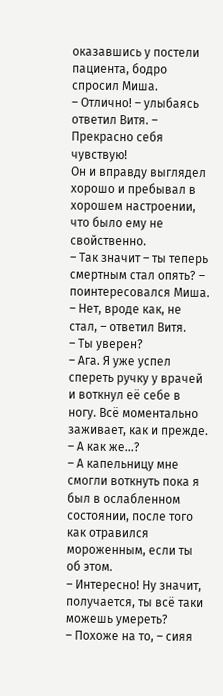оказавшись у постели пациента, бодро спросил Миша.
– Отлично! – улыбаясь ответил Витя. – Прекрасно себя чувствую!
Он и вправду выглядел хорошо и пребывал в хорошем настроении, что было ему не свойственно.
– Так значит – ты теперь смертным стал опять? – поинтересовался Миша.
– Нет, вроде как, не стал, – ответил Витя.
– Ты уверен?
– Ага. Я уже успел спереть ручку у врачей и воткнул её себе в ногу. Всё моментально заживает, как и прежде.
– А как же...?
– А капельницу мне смогли воткнуть пока я был в ослабленном состоянии, после того как отравился мороженным, если ты об этом.
– Интересно! Ну значит, получается, ты всё таки можешь умереть?
– Похоже на то, – сияя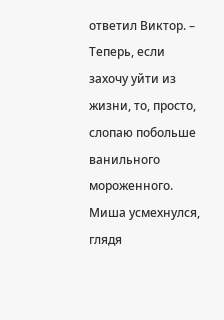ответил Виктор. – Теперь, если захочу уйти из жизни, то, просто, слопаю побольше ванильного мороженного.
Миша усмехнулся, глядя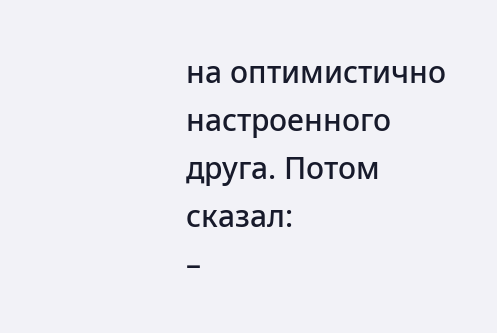на оптимистично настроенного друга. Потом сказал:
–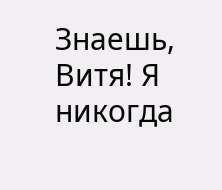Знаешь, Витя! Я никогда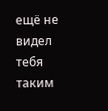ещё не видел тебя таким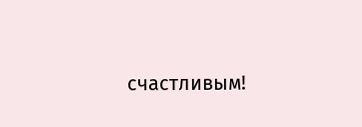счастливым!